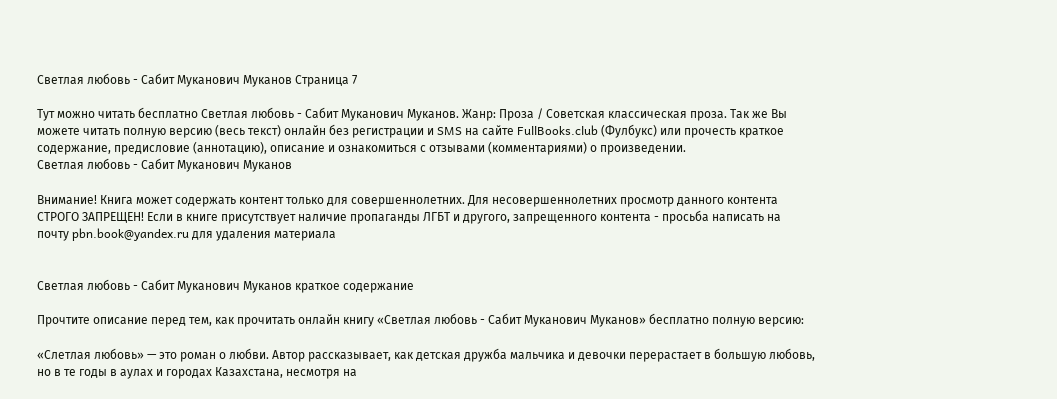Светлая любовь - Сабит Муканович Муканов Страница 7

Тут можно читать бесплатно Светлая любовь - Сабит Муканович Муканов. Жанр: Проза / Советская классическая проза. Так же Вы можете читать полную версию (весь текст) онлайн без регистрации и SMS на сайте FullBooks.club (Фулбукс) или прочесть краткое содержание, предисловие (аннотацию), описание и ознакомиться с отзывами (комментариями) о произведении.
Светлая любовь - Сабит Муканович Муканов

Внимание! Книга может содержать контент только для совершеннолетних. Для несовершеннолетних просмотр данного контента СТРОГО ЗАПРЕЩЕН! Если в книге присутствует наличие пропаганды ЛГБТ и другого, запрещенного контента - просьба написать на почту pbn.book@yandex.ru для удаления материала


Светлая любовь - Сабит Муканович Муканов краткое содержание

Прочтите описание перед тем, как прочитать онлайн книгу «Светлая любовь - Сабит Муканович Муканов» бесплатно полную версию:

«Слетлая любовь» — это роман о любви. Автор рассказывает, как детская дружба мальчика и девочки перерастает в большую любовь, но в те годы в аулах и городах Казахстана, несмотря на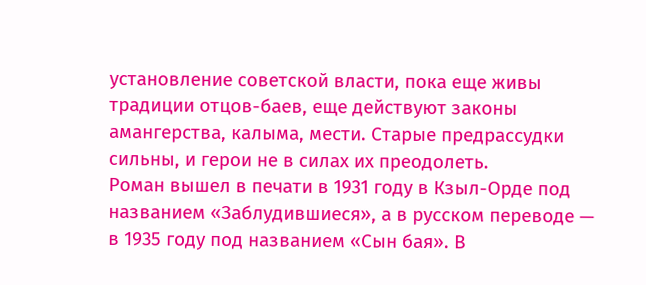установление советской власти, пока еще живы традиции отцов-баев, еще действуют законы амангерства, калыма, мести. Старые предрассудки сильны, и герои не в силах их преодолеть.
Роман вышел в печати в 1931 году в Кзыл-Орде под названием «Заблудившиеся», а в русском переводе — в 1935 году под названием «Сын бая». В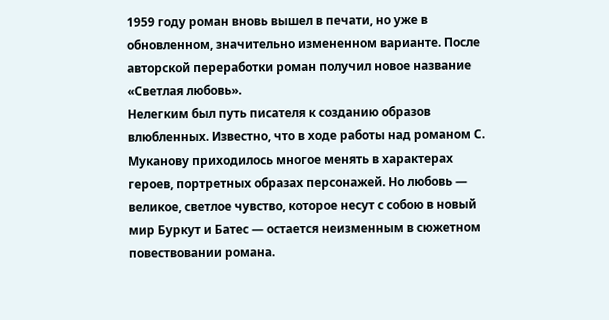1959 году роман вновь вышел в печати, но уже в обновленном, значительно измененном варианте. После авторской переработки роман получил новое название «Светлая любовь».
Нелегким был путь писателя к созданию образов влюбленных. Известно, что в ходе работы над романом С. Муканову приходилось многое менять в характерах героев, портретных образах персонажей. Но любовь — великое, светлое чувство, которое несут с собою в новый мир Буркут и Батес — остается неизменным в сюжетном повествовании романа.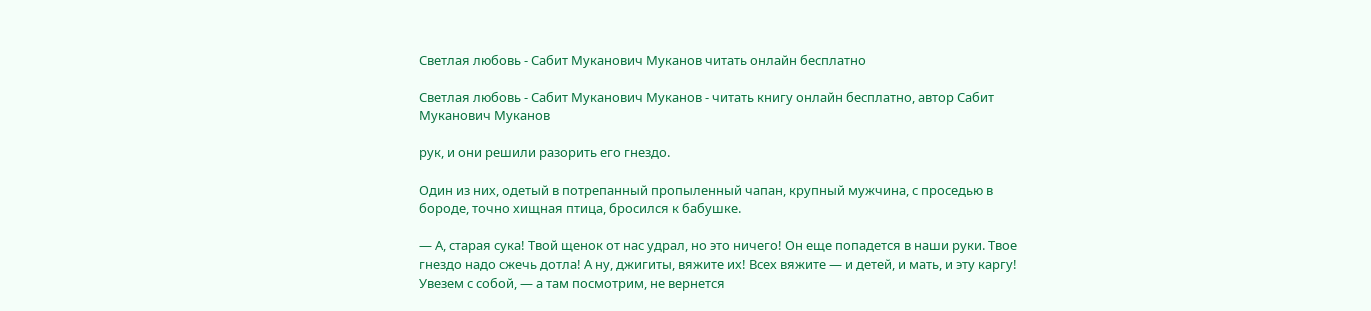Светлая любовь - Сабит Муканович Муканов читать онлайн бесплатно

Светлая любовь - Сабит Муканович Муканов - читать книгу онлайн бесплатно, автор Сабит Муканович Муканов

рук, и они решили разорить его гнездо.

Один из них, одетый в потрепанный пропыленный чапан, крупный мужчина, с проседью в бороде, точно хищная птица, бросился к бабушке.

— А, старая сука! Твой щенок от нас удрал, но это ничего! Он еще попадется в наши руки. Твое гнездо надо сжечь дотла! А ну, джигиты, вяжите их! Всех вяжите — и детей, и мать, и эту каргу! Увезем с собой, — а там посмотрим, не вернется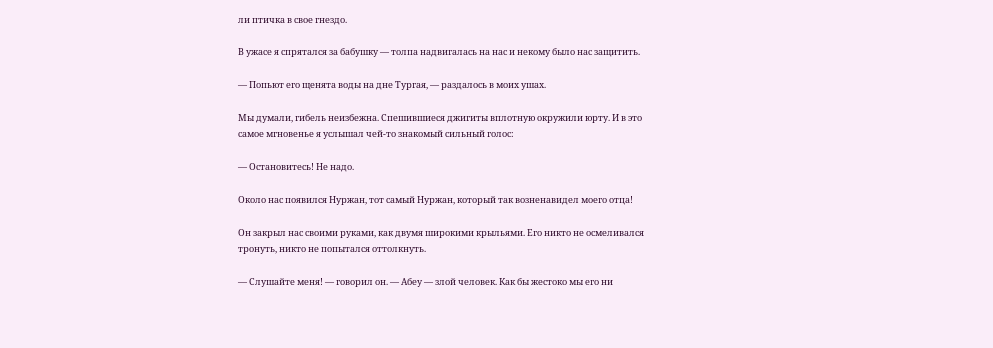ли птичка в свое гнездо.

В ужасе я спрятался за бабушку — толпа надвигалась на нас и некому было нас защитить.

— Попьют его щенята воды на дне Тургая, — раздалось в моих ушах.

Мы думали, гибель неизбежна. Спешившиеся джигиты вплотную окружили юрту. И в это самое мгновенье я услышал чей-то знакомый сильный голос:

— Остановитесь! Не надо.

Около нас появился Нуржан, тот самый Нуржан, который так возненавидел моего отца!

Он закрыл нас своими руками, как двумя широкими крыльями. Его никто не осмеливался тронуть, никто не попытался оттолкнуть.

— Слушайте меня! — говорил он. — Абеу — злой человек. Как бы жестоко мы его ни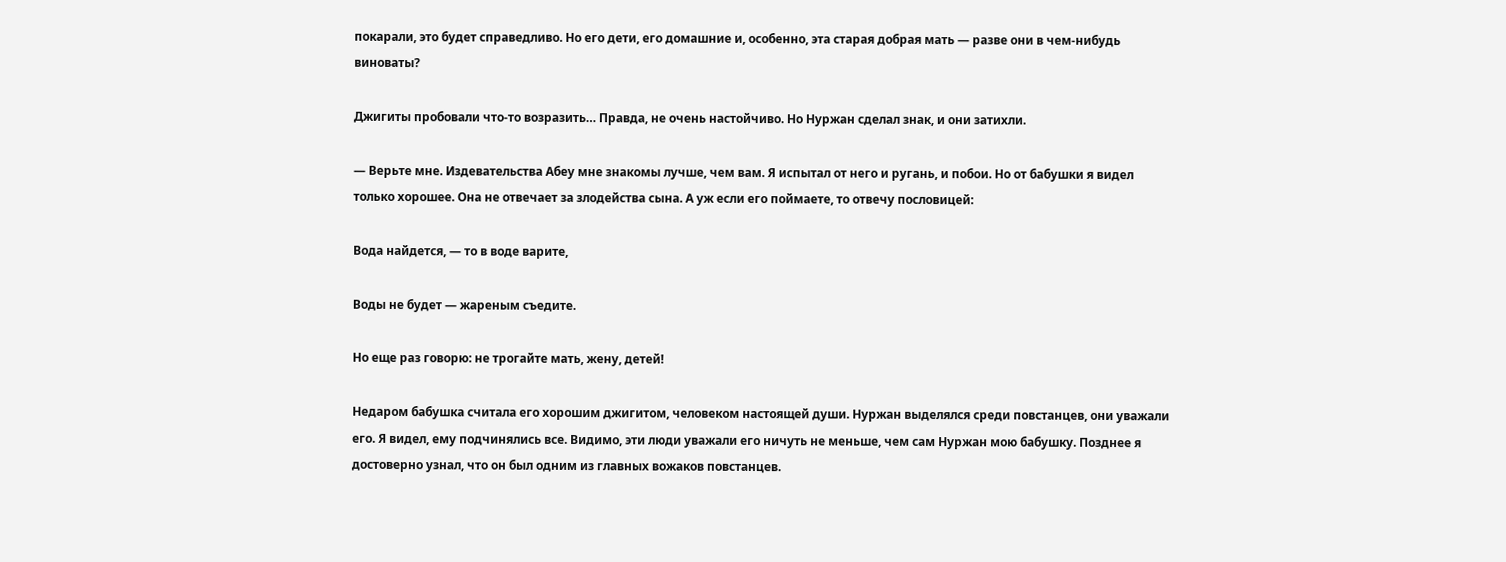покарали, это будет справедливо. Но его дети, его домашние и, особенно, эта старая добрая мать — разве они в чем-нибудь виноваты?

Джигиты пробовали что-то возразить… Правда, не очень настойчиво. Но Нуржан сделал знак, и они затихли.

— Верьте мне. Издевательства Абеу мне знакомы лучше, чем вам. Я испытал от него и ругань, и побои. Но от бабушки я видел только хорошее. Она не отвечает за злодейства сына. А уж если его поймаете, то отвечу пословицей:

Вода найдется, — то в воде варите,

Воды не будет — жареным съедите.

Но еще раз говорю: не трогайте мать, жену, детей!

Недаром бабушка считала его хорошим джигитом, человеком настоящей души. Нуржан выделялся среди повстанцев, они уважали его. Я видел, ему подчинялись все. Видимо, эти люди уважали его ничуть не меньше, чем сам Нуржан мою бабушку. Позднее я достоверно узнал, что он был одним из главных вожаков повстанцев.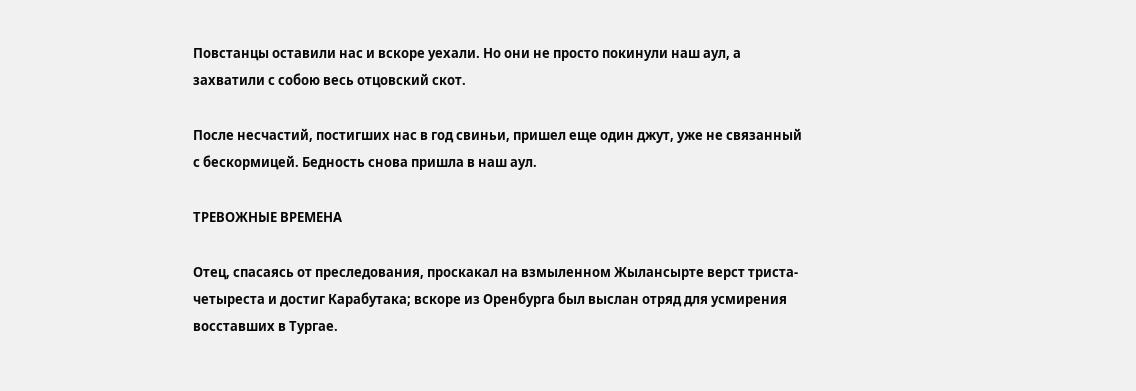Повстанцы оставили нас и вскоре уехали. Но они не просто покинули наш аул, а захватили с собою весь отцовский скот.

После несчастий, постигших нас в год свиньи, пришел еще один джут, уже не связанный с бескормицей. Бедность снова пришла в наш аул.

ТРЕВОЖНЫЕ ВРЕМЕНА

Отец, спасаясь от преследования, проскакал на взмыленном Жылансырте верст триста-четыреста и достиг Карабутака; вскоре из Оренбурга был выслан отряд для усмирения восставших в Тургае.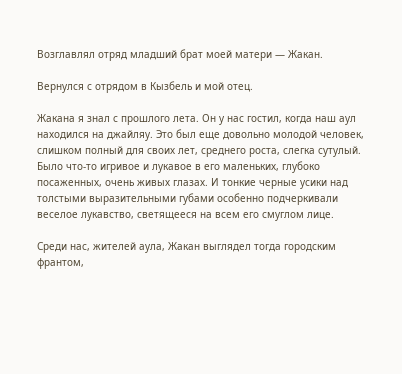Возглавлял отряд младший брат моей матери — Жакан.

Вернулся с отрядом в Кызбель и мой отец.

Жакана я знал с прошлого лета. Он у нас гостил, когда наш аул находился на джайляу. Это был еще довольно молодой человек, слишком полный для своих лет, среднего роста, слегка сутулый. Было что-то игривое и лукавое в его маленьких, глубоко посаженных, очень живых глазах. И тонкие черные усики над толстыми выразительными губами особенно подчеркивали веселое лукавство, светящееся на всем его смуглом лице.

Среди нас, жителей аула, Жакан выглядел тогда городским франтом,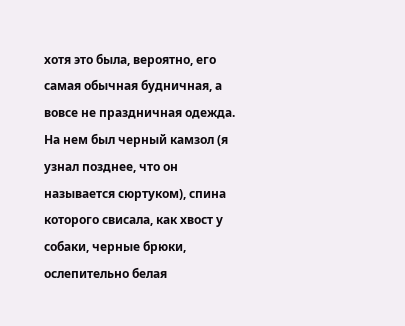хотя это была, вероятно, его самая обычная будничная, а вовсе не праздничная одежда. На нем был черный камзол (я узнал позднее, что он называется сюртуком), спина которого свисала, как хвост у собаки, черные брюки, ослепительно белая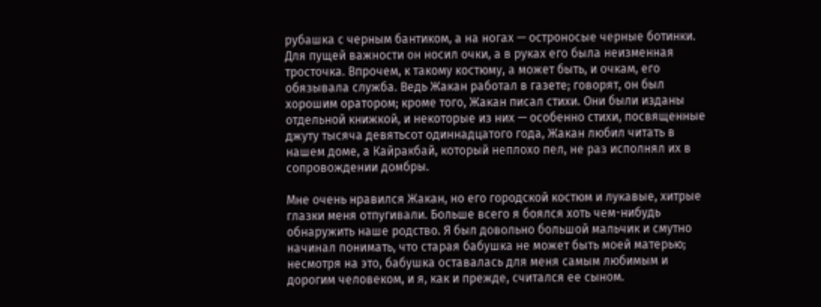рубашка с черным бантиком, а на ногах — остроносые черные ботинки. Для пущей важности он носил очки, а в руках его была неизменная тросточка. Впрочем, к такому костюму, а может быть, и очкам, его обязывала служба. Ведь Жакан работал в газете; говорят, он был хорошим оратором; кроме того, Жакан писал стихи. Они были изданы отдельной книжкой, и некоторые из них — особенно стихи, посвященные джуту тысяча девятьсот одиннадцатого года, Жакан любил читать в нашем доме, а Кайракбай, который неплохо пел, не раз исполнял их в сопровождении домбры.

Мне очень нравился Жакан, но его городской костюм и лукавые, хитрые глазки меня отпугивали. Больше всего я боялся хоть чем-нибудь обнаружить наше родство. Я был довольно большой мальчик и смутно начинал понимать, что старая бабушка не может быть моей матерью; несмотря на это, бабушка оставалась для меня самым любимым и дорогим человеком, и я, как и прежде, считался ее сыном.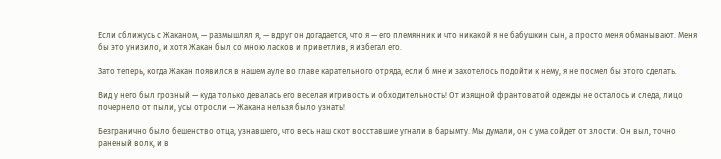Если сближусь с Жаканом, — размышлял я, — вдруг он догадается, что я — его племянник и что никакой я не бабушкин сын, а просто меня обманывают. Меня бы это унизило, и хотя Жакан был со мною ласков и приветлив, я избегал его.

Зато теперь, когда Жакан появился в нашем ауле во главе карательного отряда, если б мне и захотелось подойти к нему, я не посмел бы этого сделать.

Вид у него был грозный — куда только девалась его веселая игривость и обходительность! От изящной франтоватой одежды не осталось и следа, лицо почернело от пыли, усы отросли — Жакана нельзя было узнать!

Безгранично было бешенство отца, узнавшего, что весь наш скот восставшие угнали в барымту. Мы думали, он с ума сойдет от злости. Он выл, точно раненый волк, и в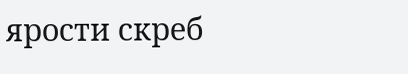ярости скреб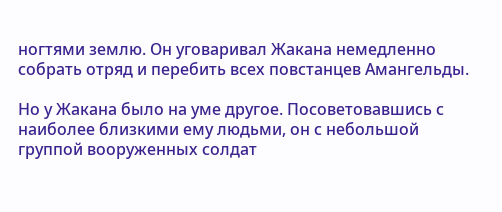ногтями землю. Он уговаривал Жакана немедленно собрать отряд и перебить всех повстанцев Амангельды.

Но у Жакана было на уме другое. Посоветовавшись с наиболее близкими ему людьми, он с небольшой группой вооруженных солдат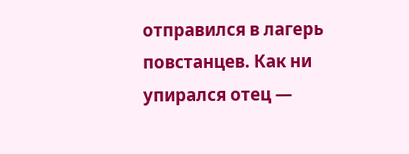отправился в лагерь повстанцев. Как ни упирался отец —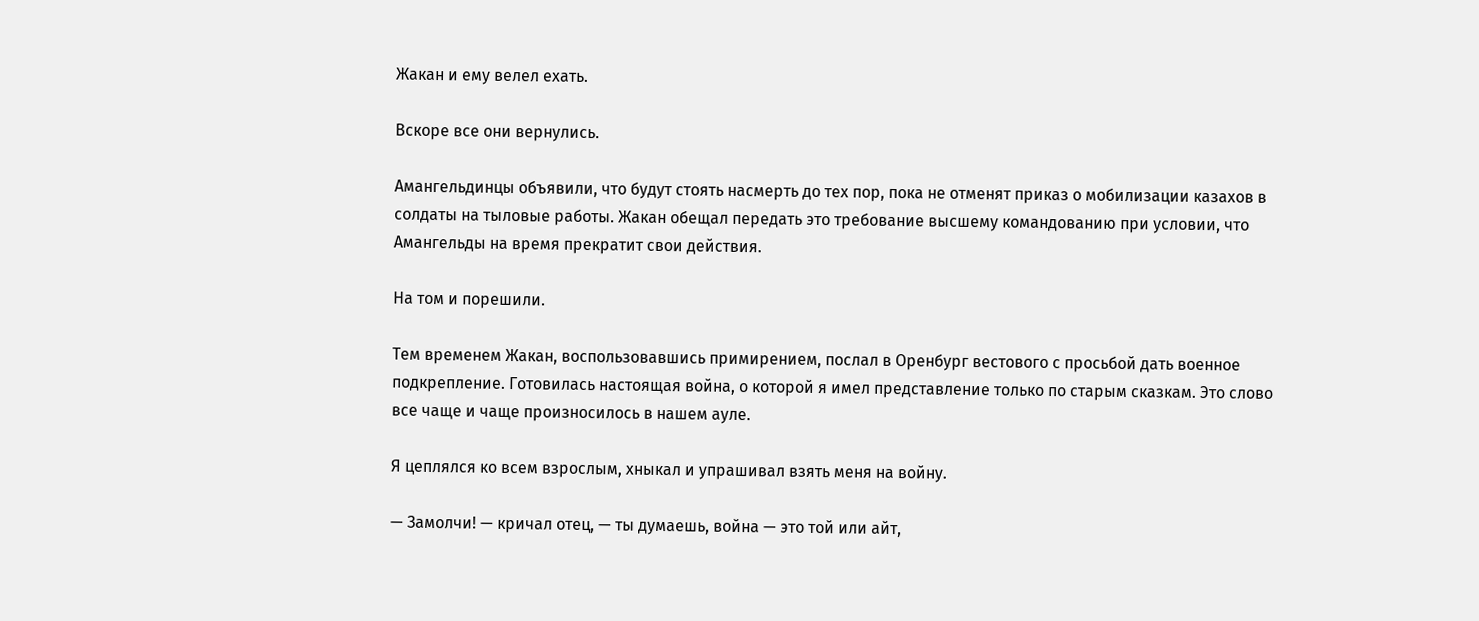Жакан и ему велел ехать.

Вскоре все они вернулись.

Амангельдинцы объявили, что будут стоять насмерть до тех пор, пока не отменят приказ о мобилизации казахов в солдаты на тыловые работы. Жакан обещал передать это требование высшему командованию при условии, что Амангельды на время прекратит свои действия.

На том и порешили.

Тем временем Жакан, воспользовавшись примирением, послал в Оренбург вестового с просьбой дать военное подкрепление. Готовилась настоящая война, о которой я имел представление только по старым сказкам. Это слово все чаще и чаще произносилось в нашем ауле.

Я цеплялся ко всем взрослым, хныкал и упрашивал взять меня на войну.

— Замолчи! — кричал отец, — ты думаешь, война — это той или айт,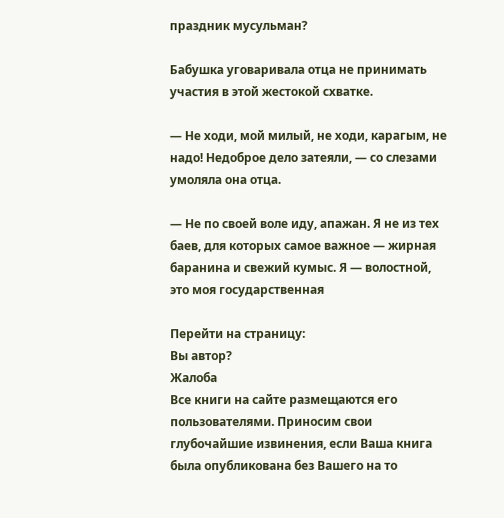праздник мусульман?

Бабушка уговаривала отца не принимать участия в этой жестокой схватке.

— Не ходи, мой милый, не ходи, карагым, не надо! Недоброе дело затеяли, — со слезами умоляла она отца.

— Не по своей воле иду, апажан. Я не из тех баев, для которых самое важное — жирная баранина и свежий кумыс. Я — волостной, это моя государственная

Перейти на страницу:
Вы автор?
Жалоба
Все книги на сайте размещаются его пользователями. Приносим свои глубочайшие извинения, если Ваша книга была опубликована без Вашего на то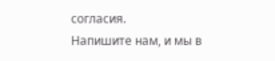согласия.
Напишите нам, и мы в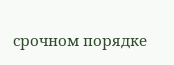срочном порядке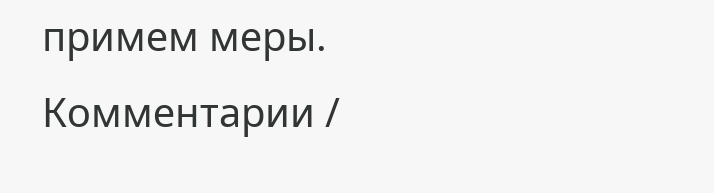примем меры.
Комментарии /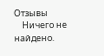Отзывы
    Ничего не найдено.